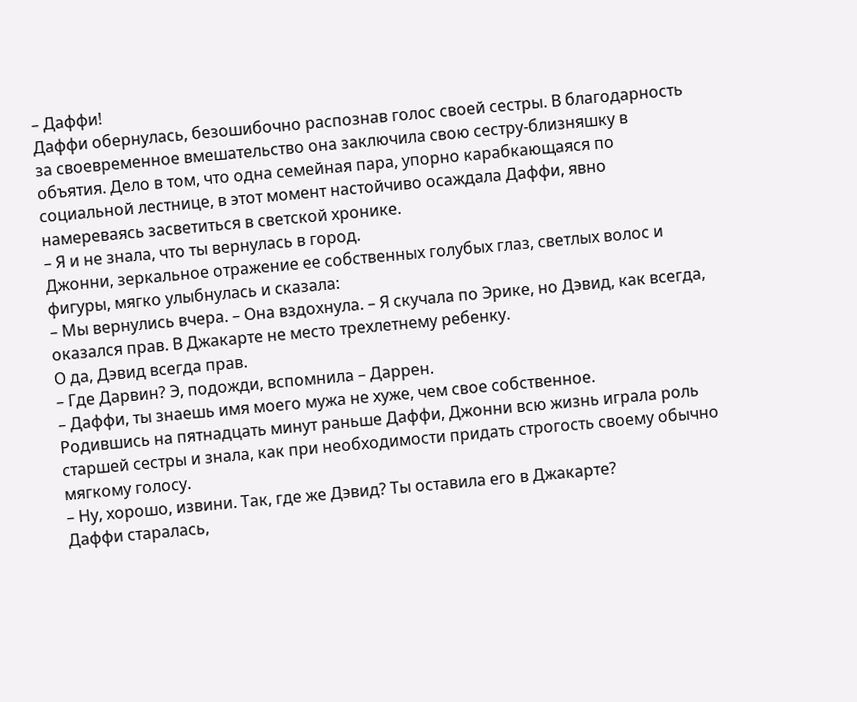– Даффи!
Даффи обернулась, безошибочно распознав голос своей сестры. В благодарность за своевременное вмешательство она заключила свою сестру-близняшку в объятия. Дело в том, что одна семейная пара, упорно карабкающаяся по социальной лестнице, в этот момент настойчиво осаждала Даффи, явно намереваясь засветиться в светской хронике.
– Я и не знала, что ты вернулась в город.
Джонни, зеркальное отражение ее собственных голубых глаз, светлых волос и фигуры, мягко улыбнулась и сказала:
– Мы вернулись вчера. – Она вздохнула. – Я скучала по Эрике, но Дэвид, как всегда, оказался прав. В Джакарте не место трехлетнему ребенку.
О да, Дэвид всегда прав.
– Где Дарвин? Э, подожди, вспомнила – Даррен.
– Даффи, ты знаешь имя моего мужа не хуже, чем свое собственное.
Родившись на пятнадцать минут раньше Даффи, Джонни всю жизнь играла роль старшей сестры и знала, как при необходимости придать строгость своему обычно мягкому голосу.
– Ну, хорошо, извини. Так, где же Дэвид? Ты оставила его в Джакарте?
Даффи старалась,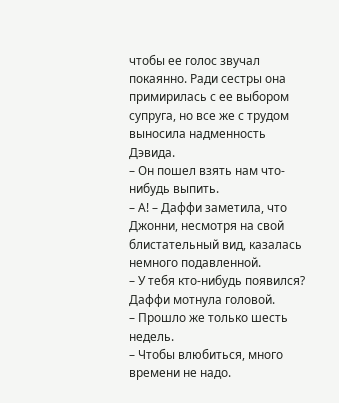чтобы ее голос звучал покаянно. Ради сестры она примирилась с ее выбором супруга, но все же с трудом выносила надменность Дэвида.
– Он пошел взять нам что-нибудь выпить.
– А! – Даффи заметила, что Джонни, несмотря на свой блистательный вид, казалась немного подавленной.
– У тебя кто-нибудь появился? Даффи мотнула головой.
– Прошло же только шесть недель.
– Чтобы влюбиться, много времени не надо.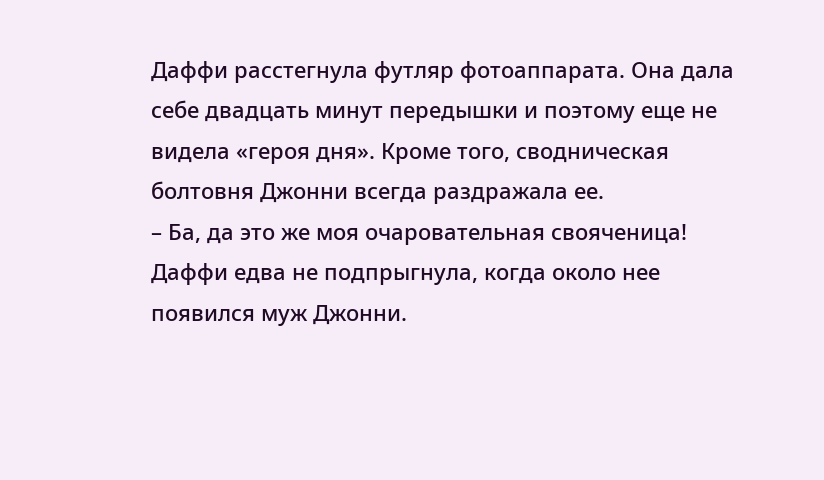Даффи расстегнула футляр фотоаппарата. Она дала себе двадцать минут передышки и поэтому еще не видела «героя дня». Кроме того, сводническая болтовня Джонни всегда раздражала ее.
– Ба, да это же моя очаровательная свояченица!
Даффи едва не подпрыгнула, когда около нее появился муж Джонни.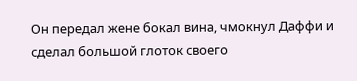Он передал жене бокал вина, чмокнул Даффи и сделал большой глоток своего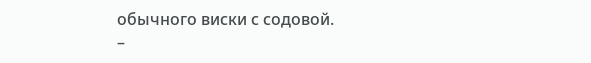обычного виски с содовой.
–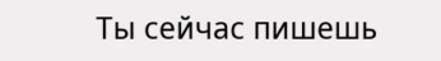Ты сейчас пишешь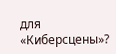для «Киберсцены»?